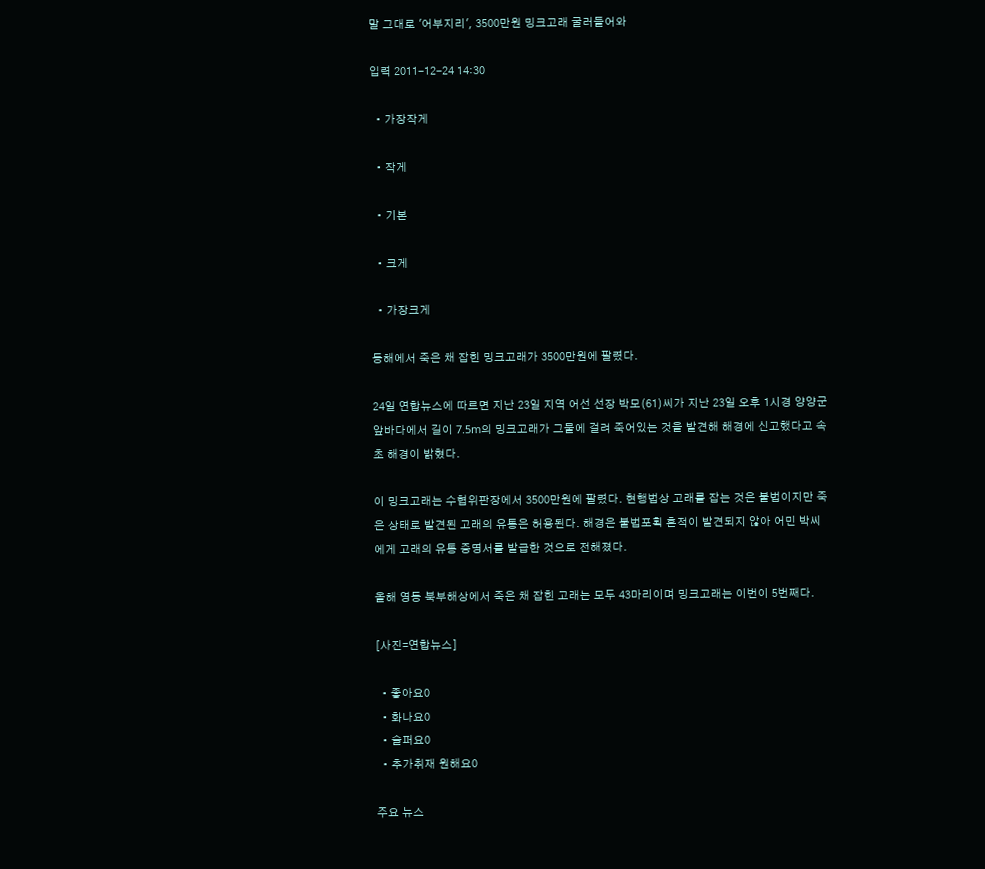말 그대로 '어부지리', 3500만원 밍크고래 굴러들어와

입력 2011-12-24 14:30

  • 가장작게

  • 작게

  • 기본

  • 크게

  • 가장크게

동해에서 죽은 채 잡힌 밍크고래가 3500만원에 팔렸다.

24일 연합뉴스에 따르면 지난 23일 지역 어선 선장 박모(61)씨가 지난 23일 오후 1시경 양양군 앞바다에서 길이 7.5m의 밍크고래가 그물에 걸려 죽어있는 것을 발견해 해경에 신고했다고 속초 해경이 밝혔다.

이 밍크고래는 수협위판장에서 3500만원에 팔렸다. 현행법상 고래를 잡는 것은 불법이지만 죽은 상태로 발견된 고래의 유통은 허용된다. 해경은 불법포획 흔적이 발견되지 않아 어민 박씨에게 고래의 유통 증명서를 발급한 것으로 전해졌다.

올해 영동 북부해상에서 죽은 채 잡힌 고래는 모두 43마리이며 밍크고래는 이번이 5번째다.

[사진=연합뉴스]

  • 좋아요0
  • 화나요0
  • 슬퍼요0
  • 추가취재 원해요0

주요 뉴스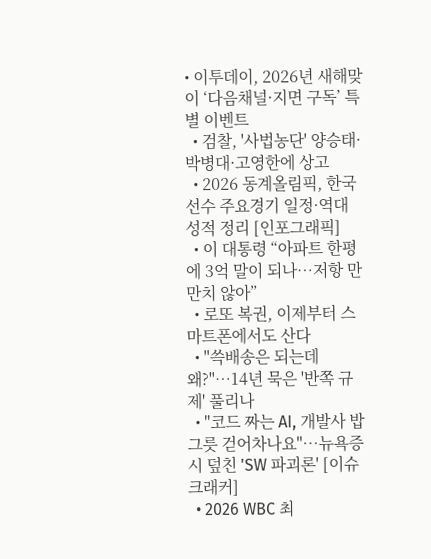• 이투데이, 2026년 새해맞이 ‘다음채널·지면 구독’ 특별 이벤트
  • 검찰, '사법농단' 양승태·박병대·고영한에 상고
  • 2026 동계올림픽, 한국선수 주요경기 일정·역대 성적 정리 [인포그래픽]
  • 이 대통령 “아파트 한평에 3억 말이 되나…저항 만만치 않아”
  • 로또 복권, 이제부터 스마트폰에서도 산다
  • "쓱배송은 되는데 왜?"…14년 묵은 '반쪽 규제' 풀리나
  • "코드 짜는 AI, 개발사 밥그릇 걷어차나요"…뉴욕증시 덮친 'SW 파괴론' [이슈크래커]
  • 2026 WBC 최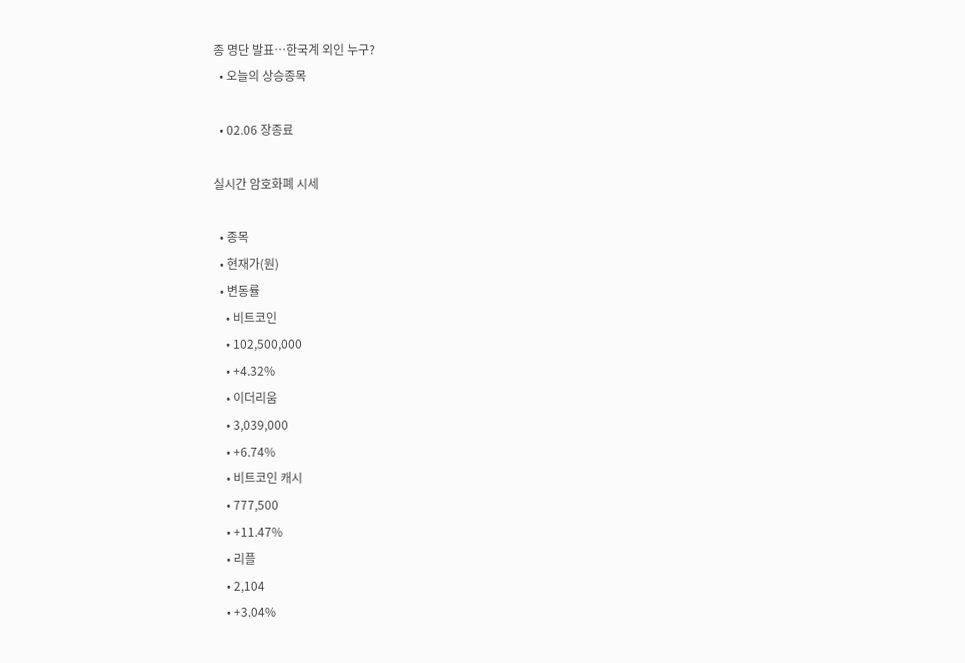종 명단 발표…한국계 외인 누구?
  • 오늘의 상승종목

  • 02.06 장종료

실시간 암호화폐 시세

  • 종목
  • 현재가(원)
  • 변동률
    • 비트코인
    • 102,500,000
    • +4.32%
    • 이더리움
    • 3,039,000
    • +6.74%
    • 비트코인 캐시
    • 777,500
    • +11.47%
    • 리플
    • 2,104
    • +3.04%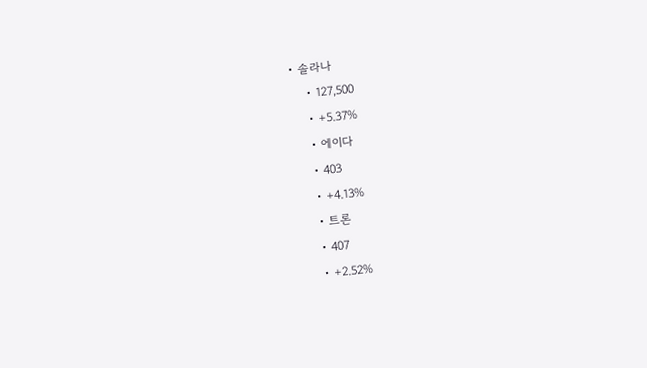• 솔라나
    • 127,500
    • +5.37%
    • 에이다
    • 403
    • +4.13%
    • 트론
    • 407
    • +2.52%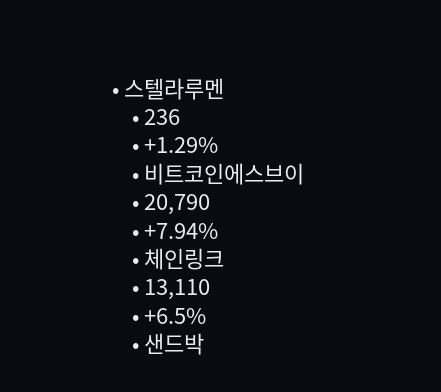• 스텔라루멘
    • 236
    • +1.29%
    • 비트코인에스브이
    • 20,790
    • +7.94%
    • 체인링크
    • 13,110
    • +6.5%
    • 샌드박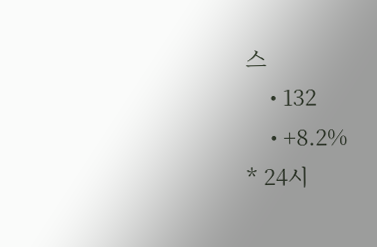스
    • 132
    • +8.2%
* 24시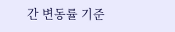간 변동률 기준